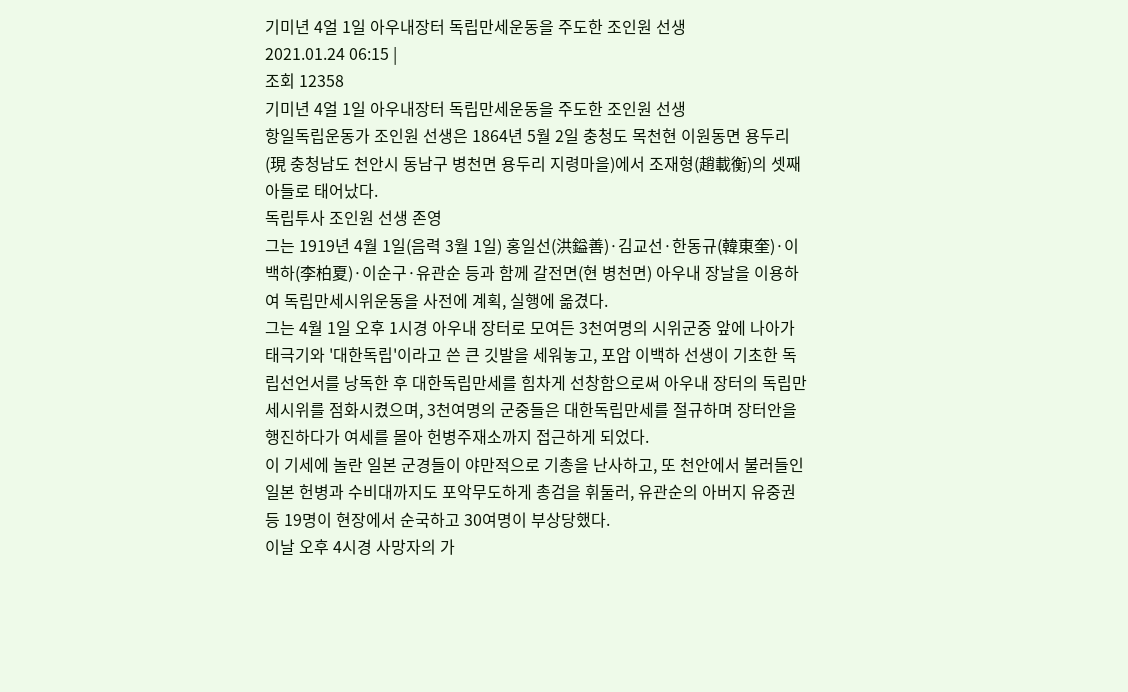기미년 4얼 1일 아우내장터 독립만세운동을 주도한 조인원 선생
2021.01.24 06:15 |
조회 12358
기미년 4얼 1일 아우내장터 독립만세운동을 주도한 조인원 선생
항일독립운동가 조인원 선생은 1864년 5월 2일 충청도 목천현 이원동면 용두리(現 충청남도 천안시 동남구 병천면 용두리 지령마을)에서 조재형(趙載衡)의 셋째 아들로 태어났다.
독립투사 조인원 선생 존영
그는 1919년 4월 1일(음력 3월 1일) 홍일선(洪鎰善)·김교선·한동규(韓東奎)·이백하(李柏夏)·이순구·유관순 등과 함께 갈전면(현 병천면) 아우내 장날을 이용하여 독립만세시위운동을 사전에 계획, 실행에 옮겼다.
그는 4월 1일 오후 1시경 아우내 장터로 모여든 3천여명의 시위군중 앞에 나아가 태극기와 '대한독립'이라고 쓴 큰 깃발을 세워놓고, 포암 이백하 선생이 기초한 독립선언서를 낭독한 후 대한독립만세를 힘차게 선창함으로써 아우내 장터의 독립만세시위를 점화시켰으며, 3천여명의 군중들은 대한독립만세를 절규하며 장터안을 행진하다가 여세를 몰아 헌병주재소까지 접근하게 되었다.
이 기세에 놀란 일본 군경들이 야만적으로 기총을 난사하고, 또 천안에서 불러들인 일본 헌병과 수비대까지도 포악무도하게 총검을 휘둘러, 유관순의 아버지 유중권 등 19명이 현장에서 순국하고 30여명이 부상당했다.
이날 오후 4시경 사망자의 가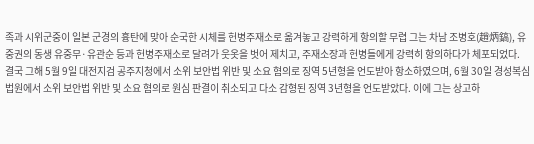족과 시위군중이 일본 군경의 흉탄에 맞아 순국한 시체를 헌병주재소로 옮겨놓고 강력하게 항의할 무렵 그는 차남 조병호(趙炳鎬), 유중권의 동생 유중무·유관순 등과 헌병주재소로 달려가 웃옷을 벗어 제치고, 주재소장과 헌병들에게 강력히 항의하다가 체포되었다.
결국 그해 5월 9일 대전지검 공주지청에서 소위 보안법 위반 및 소요 혐의로 징역 5년형을 언도받아 항소하였으며, 6월 30일 경성복심법원에서 소위 보안법 위반 및 소요 혐의로 원심 판결이 취소되고 다소 감형된 징역 3년형을 언도받았다. 이에 그는 상고하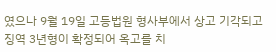였으나 9월 19일 고등법원 형사부에서 상고 기각되고 징역 3년형이 확정되어 옥고를 치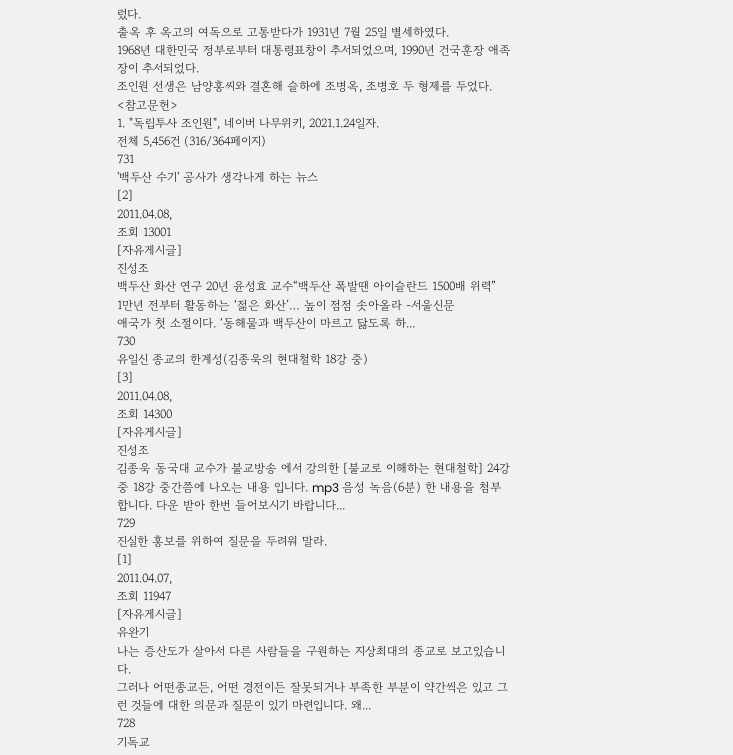렀다.
출옥 후 옥고의 여독으로 고통받다가 1931년 7월 25일 별세하였다.
1968년 대한민국 정부로부터 대통령표창이 추서되었으며, 1990년 건국훈장 애족장이 추서되었다.
조인원 선생은 남양홍씨와 결혼해 슬하에 조병옥, 조병호 두 형제를 두었다.
<참고문헌>
1. "독립투사 조인원", 네이버 나무위키, 2021.1.24일자.
전체 5,456건 (316/364페이지)
731
'백두산 수기' 공사가 생각나게 하는 뉴스
[2]
2011.04.08,
조회 13001
[자유게시글]
진성조
백두산 화산 연구 20년 윤성효 교수“백두산 폭발땐 아이슬란드 1500배 위력”
1만년 전부터 활동하는 ‘젊은 화산’… 높이 점점 솟아올라 -서울신문
애국가 첫 소절이다. ‘동해물과 백두산이 마르고 닳도록 하...
730
유일신 종교의 한계성(김종욱의 현대철학 18강 중)
[3]
2011.04.08,
조회 14300
[자유게시글]
진성조
김종욱 동국대 교수가 불교방송 에서 강의한 [불교로 이해하는 현대철학] 24강 중 18강 중간쯤에 나오는 내용 입니다. mp3 음성 녹음(6분) 한 내용을 첨부합니다. 다운 받아 한번 들어보시기 바랍니다...
729
진실한 홍보를 위하여 질문을 두려워 말라.
[1]
2011.04.07,
조회 11947
[자유게시글]
유완기
나는 증산도가 살아서 다른 사람들을 구원하는 지상최대의 종교로 보고있습니다.
그러나 어떤종교든, 어떤 경전이든 잘못되거나 부족한 부분이 약간씩은 있고 그런 것들에 대한 의문과 질문이 있기 마련입니다. 왜...
728
기독교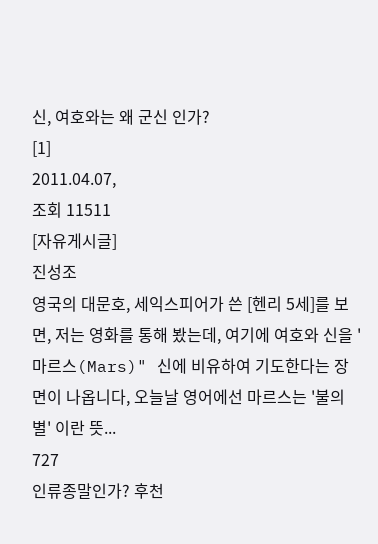신, 여호와는 왜 군신 인가?
[1]
2011.04.07,
조회 11511
[자유게시글]
진성조
영국의 대문호, 세익스피어가 쓴 [헨리 5세]를 보면, 저는 영화를 통해 봤는데, 여기에 여호와 신을 '마르스(Mars)" 신에 비유하여 기도한다는 장면이 나옵니다, 오늘날 영어에선 마르스는 '불의 별' 이란 뜻...
727
인류종말인가? 후천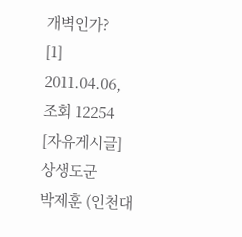개벽인가?
[1]
2011.04.06,
조회 12254
[자유게시글]
상생도군
박제훈 (인천대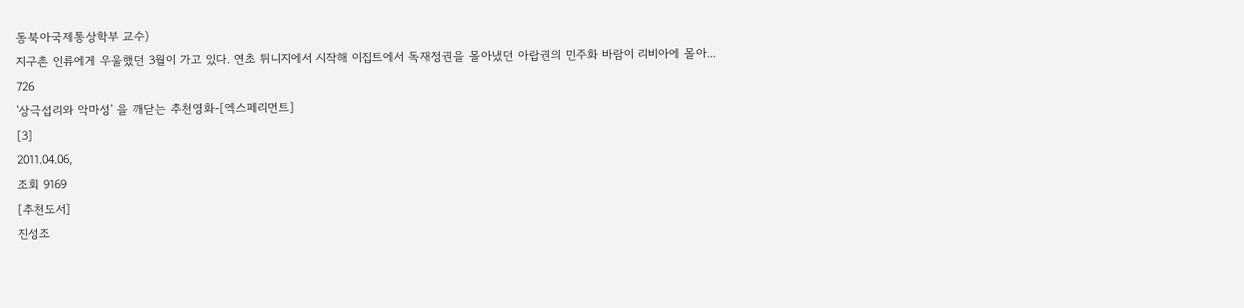동북아국제통상학부 교수)
지구촌 인류에게 우울했던 3월이 가고 있다. 연초 튀니지에서 시작해 이집트에서 독재정권을 몰아냈던 아랍권의 민주화 바람이 리비아에 몰아...
726
'상극섭리와 악마성' 을 깨닫는 추천영화-[엑스페리먼트]
[3]
2011.04.06,
조회 9169
[추천도서]
진성조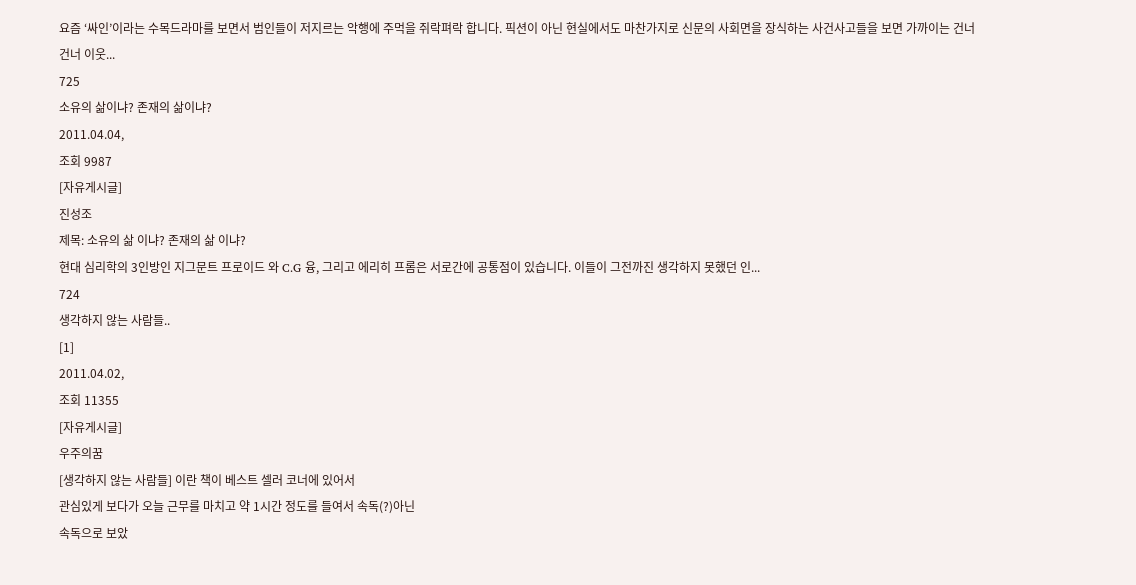요즘 ‘싸인’이라는 수목드라마를 보면서 범인들이 저지르는 악행에 주먹을 쥐락펴락 합니다. 픽션이 아닌 현실에서도 마찬가지로 신문의 사회면을 장식하는 사건사고들을 보면 가까이는 건너 건너 이웃...
725
소유의 삶이냐? 존재의 삶이냐?
2011.04.04,
조회 9987
[자유게시글]
진성조
제목: 소유의 삶 이냐? 존재의 삶 이냐?
현대 심리학의 3인방인 지그문트 프로이드 와 C.G 융, 그리고 에리히 프롬은 서로간에 공통점이 있습니다. 이들이 그전까진 생각하지 못했던 인...
724
생각하지 않는 사람들..
[1]
2011.04.02,
조회 11355
[자유게시글]
우주의꿈
[생각하지 않는 사람들] 이란 책이 베스트 셀러 코너에 있어서
관심있게 보다가 오늘 근무를 마치고 약 1시간 정도를 들여서 속독(?)아닌
속독으로 보았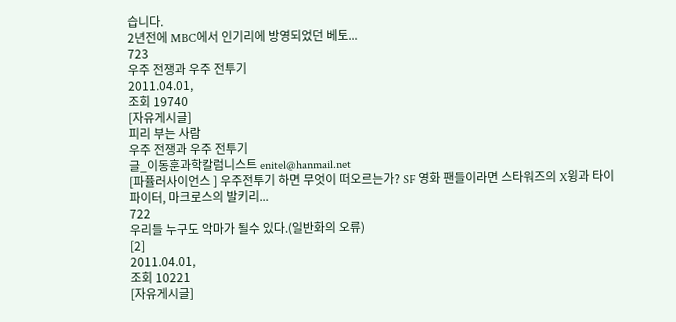습니다.
2년전에 MBC에서 인기리에 방영되었던 베토...
723
우주 전쟁과 우주 전투기
2011.04.01,
조회 19740
[자유게시글]
피리 부는 사람
우주 전쟁과 우주 전투기
글_이동훈과학칼럼니스트 enitel@hanmail.net
[파퓰러사이언스 ] 우주전투기 하면 무엇이 떠오르는가? SF 영화 팬들이라면 스타워즈의 X윙과 타이 파이터, 마크로스의 발키리...
722
우리들 누구도 악마가 될수 있다.(일반화의 오류)
[2]
2011.04.01,
조회 10221
[자유게시글]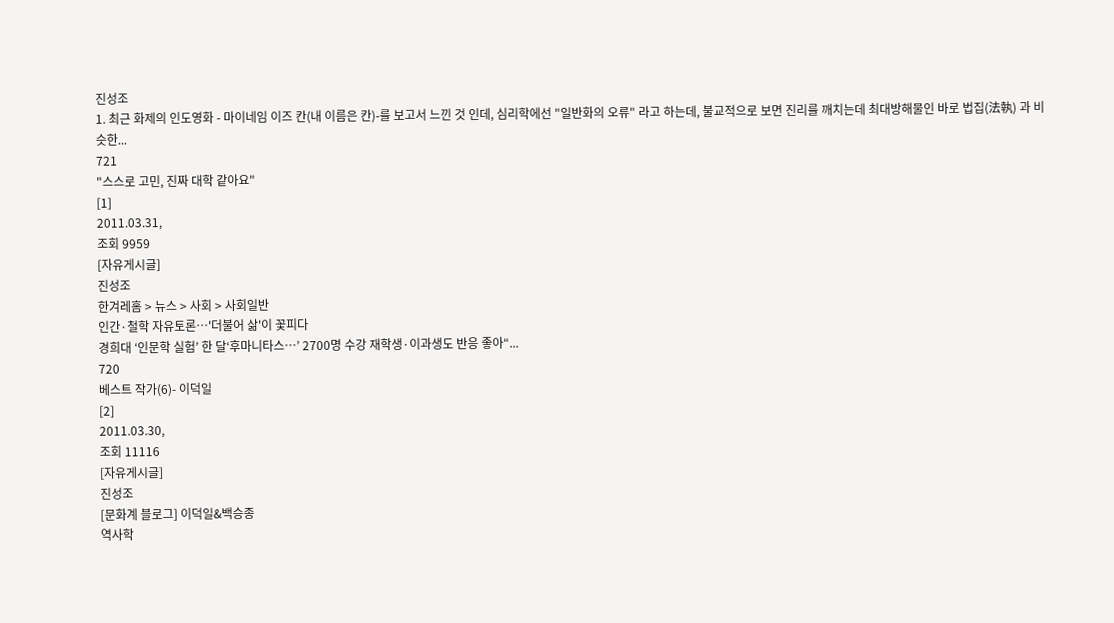진성조
1. 최근 화제의 인도영화 - 마이네임 이즈 칸(내 이름은 칸)-를 보고서 느낀 것 인데, 심리학에선 "일반화의 오류" 라고 하는데, 불교적으로 보면 진리를 깨치는데 최대방해물인 바로 법집(法執) 과 비슷한...
721
"스스로 고민, 진짜 대학 같아요"
[1]
2011.03.31,
조회 9959
[자유게시글]
진성조
한겨레홈 > 뉴스 > 사회 > 사회일반
인간·철학 자유토론…'더불어 삶'이 꽃피다
경희대 ‘인문학 실험’ 한 달‘후마니타스…’ 2700명 수강 재학생·이과생도 반응 좋아“...
720
베스트 작가(6)- 이덕일
[2]
2011.03.30,
조회 11116
[자유게시글]
진성조
[문화계 블로그] 이덕일&백승종
역사학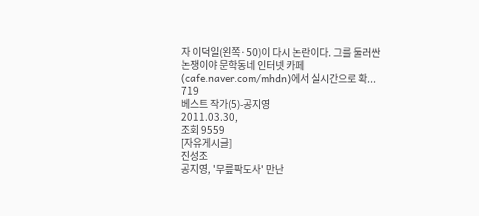자 이덕일(왼쪽·50)이 다시 논란이다. 그를 둘러싼 논쟁이야 문학동네 인터넷 카페(cafe.naver.com/mhdn)에서 실시간으로 확...
719
베스트 작가(5)-공지영
2011.03.30,
조회 9559
[자유게시글]
진성조
공지영, '무릎팍도사' 만난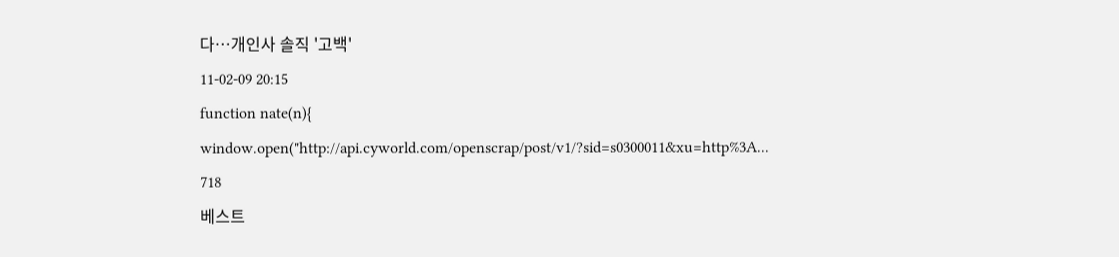다…개인사 솔직 '고백'
11-02-09 20:15
function nate(n){
window.open("http://api.cyworld.com/openscrap/post/v1/?sid=s0300011&xu=http%3A...
718
베스트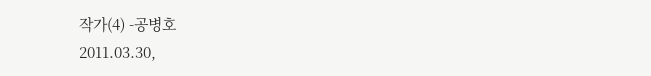작가(4) -공병호
2011.03.30,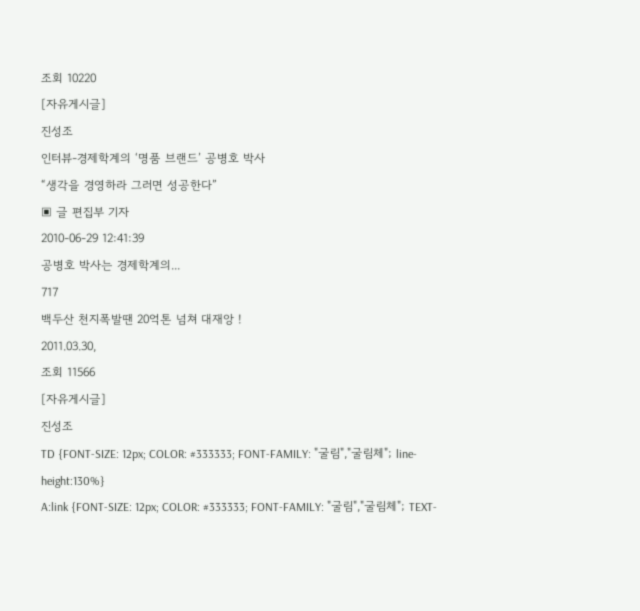조회 10220
[자유게시글]
진성조
인터뷰-경제학계의 ‘명품 브랜드’ 공병호 박사
“생각을 경영하라 그러면 성공한다”
▣ 글 편집부 기자
2010-06-29 12:41:39
공병호 박사는 경제학계의...
717
백두산 천지폭발땐 20억톤 넘쳐 대재앙 !
2011.03.30,
조회 11566
[자유게시글]
진성조
TD {FONT-SIZE: 12px; COLOR: #333333; FONT-FAMILY: "굴림","굴림체"; line-height:130%}
A:link {FONT-SIZE: 12px; COLOR: #333333; FONT-FAMILY: "굴림","굴림체"; TEXT-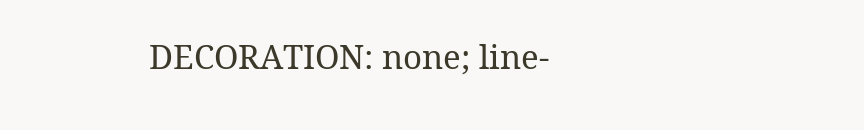DECORATION: none; line-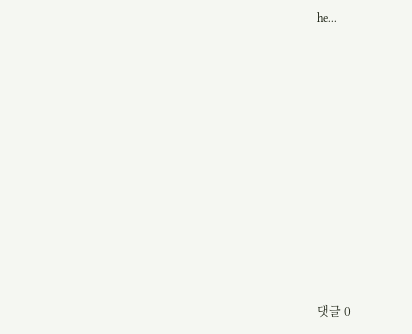he...










댓글 0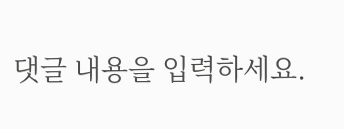댓글 내용을 입력하세요.